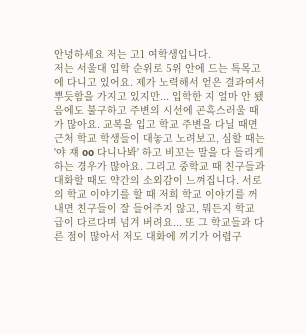안녕하세요 저는 고1 여학생입니다.
저는 서울대 입학 순위로 5위 안에 드는 특목고에 다니고 있어요. 제가 노력해서 얻은 결과여서 뿌듯함을 가지고 있지만... 입학한 지 얼마 안 됐음에도 불구하고 주변의 시선에 곤혹스러울 때가 많아요. 교복을 입고 학교 주변을 다닐 때면 근처 학교 학생들이 대놓고 노려보고, 심할 때는 '야 쟤 oo 다니나봐' 하고 비꼬는 말을 다 들리게 하는 경우가 많아요. 그리고 중학교 때 친구들과 대화할 때도 약간의 소외감이 느껴집니다. 서로의 학교 이야기를 할 때 저희 학교 이야기를 꺼내면 친구들이 잘 들어주지 않고, 뭐든지 학교 급이 다르다며 넘겨 버려요... 또 그 학교들과 다른 점이 많아서 저도 대화에 끼기가 어렵구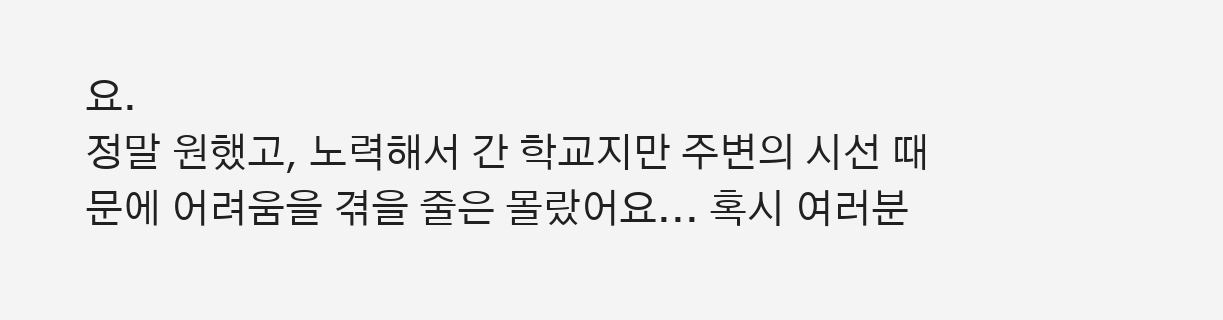요.
정말 원했고, 노력해서 간 학교지만 주변의 시선 때문에 어려움을 겪을 줄은 몰랐어요... 혹시 여러분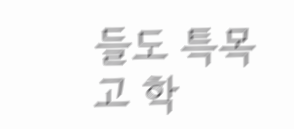들도 특목고 학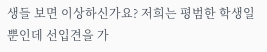생들 보면 이상하신가요? 저희는 평범한 학생일 뿐인데 선입견을 가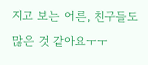지고 보는 어른, 친구들도 많은 것 같아요ㅜㅜ